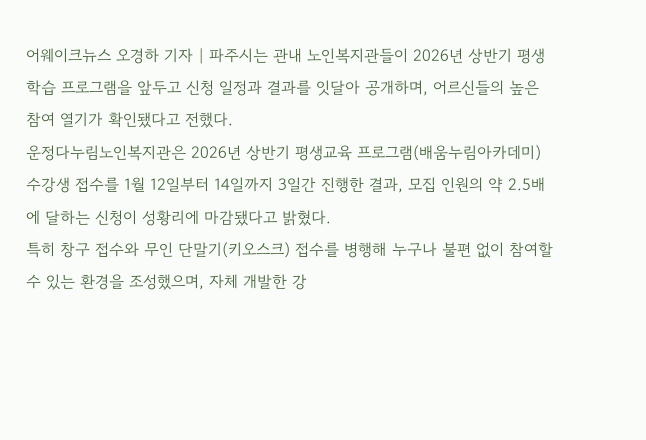어웨이크뉴스 오경하 기자 | 파주시는 관내 노인복지관들이 2026년 상반기 평생학습 프로그램을 앞두고 신청 일정과 결과를 잇달아 공개하며, 어르신들의 높은 참여 열기가 확인됐다고 전했다.
운정다누림노인복지관은 2026년 상반기 평생교육 프로그램(배움누림아카데미) 수강생 접수를 1월 12일부터 14일까지 3일간 진행한 결과, 모집 인원의 약 2.5배에 달하는 신청이 성황리에 마감됐다고 밝혔다.
특히 창구 접수와 무인 단말기(키오스크) 접수를 병행해 누구나 불편 없이 참여할 수 있는 환경을 조성했으며, 자체 개발한 강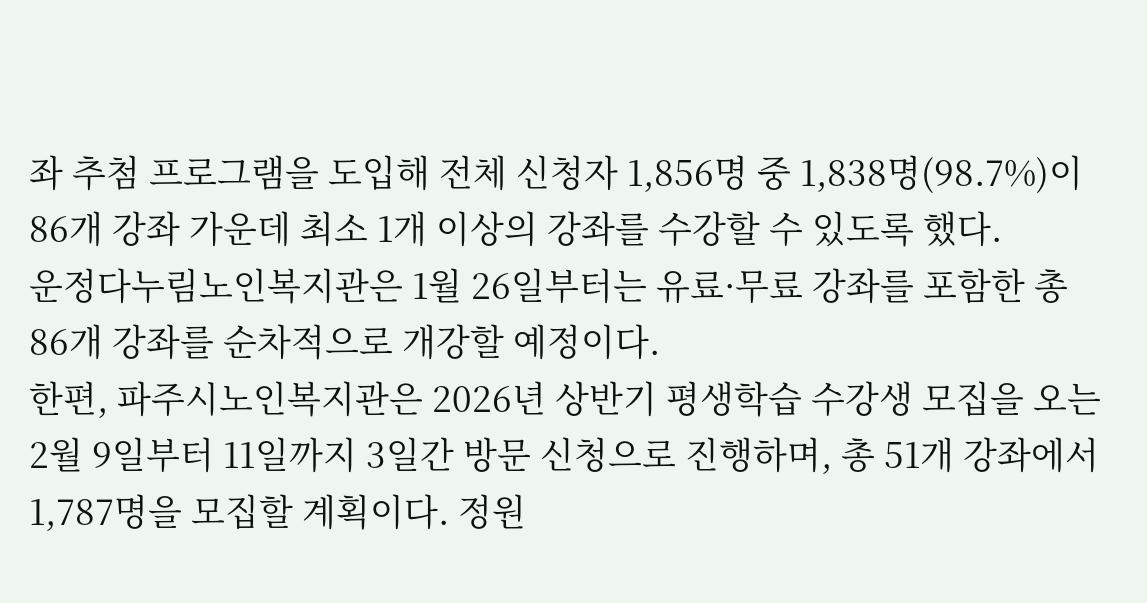좌 추첨 프로그램을 도입해 전체 신청자 1,856명 중 1,838명(98.7%)이 86개 강좌 가운데 최소 1개 이상의 강좌를 수강할 수 있도록 했다.
운정다누림노인복지관은 1월 26일부터는 유료·무료 강좌를 포함한 총 86개 강좌를 순차적으로 개강할 예정이다.
한편, 파주시노인복지관은 2026년 상반기 평생학습 수강생 모집을 오는 2월 9일부터 11일까지 3일간 방문 신청으로 진행하며, 총 51개 강좌에서 1,787명을 모집할 계획이다. 정원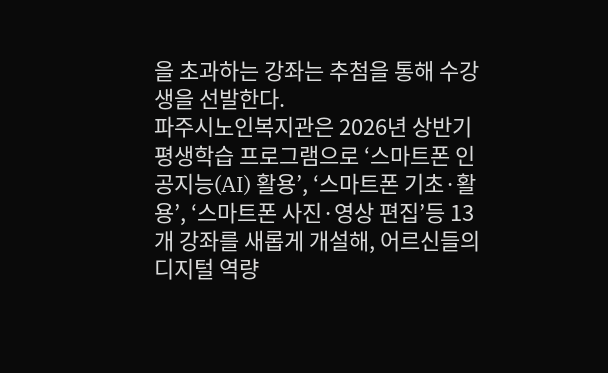을 초과하는 강좌는 추첨을 통해 수강생을 선발한다.
파주시노인복지관은 2026년 상반기 평생학습 프로그램으로 ‘스마트폰 인공지능(AI) 활용’, ‘스마트폰 기초·활용’, ‘스마트폰 사진·영상 편집’등 13개 강좌를 새롭게 개설해, 어르신들의 디지털 역량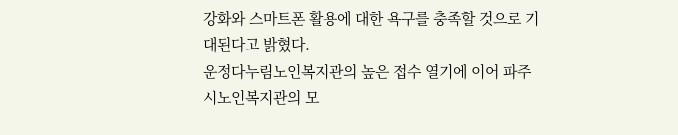강화와 스마트폰 활용에 대한 욕구를 충족할 것으로 기대된다고 밝혔다.
운정다누림노인복지관의 높은 접수 열기에 이어 파주시노인복지관의 모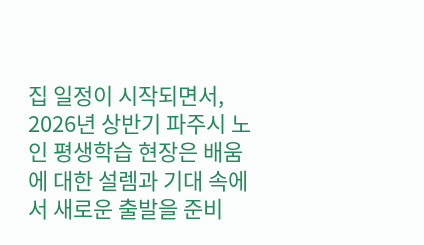집 일정이 시작되면서, 2026년 상반기 파주시 노인 평생학습 현장은 배움에 대한 설렘과 기대 속에서 새로운 출발을 준비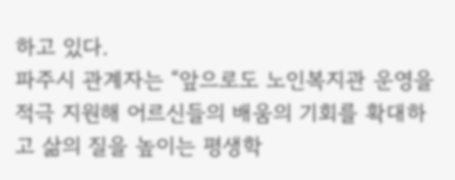하고 있다.
파주시 관계자는 “앞으로도 노인복지관 운영을 적극 지원해 어르신들의 배움의 기회를 확대하고 삶의 질을 높이는 평생학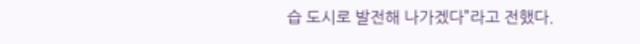습 도시로 발전해 나가겠다”라고 전했다.